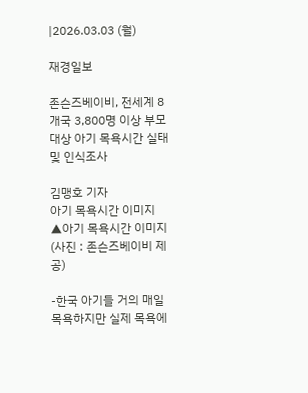|2026.03.03 (월)

재경일보

존슨즈베이비, 전세계 8개국 3,800명 이상 부모 대상 아기 목욕시간 실태 및 인식조사

김맹호 기자
아기 목욕시간 이미지
▲아기 목욕시간 이미지 (사진 : 존슨즈베이비 제공)

-한국 아기들 거의 매일 목욕하지만 실제 목욕에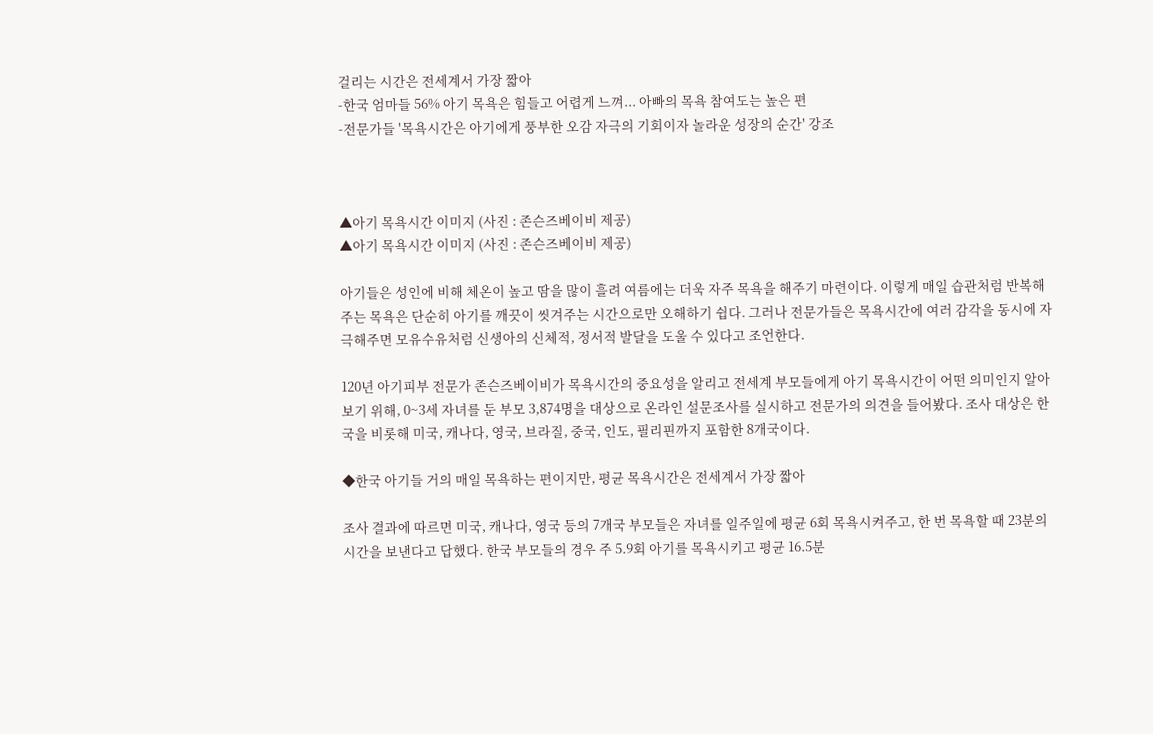걸리는 시간은 전세계서 가장 짧아
-한국 엄마들 56% 아기 목욕은 힘들고 어렵게 느껴... 아빠의 목욕 참여도는 높은 편
-전문가들 '목욕시간은 아기에게 풍부한 오감 자극의 기회이자 놀라운 성장의 순간' 강조



▲아기 목욕시간 이미지 (사진 : 존슨즈베이비 제공)
▲아기 목욕시간 이미지 (사진 : 존슨즈베이비 제공)

아기들은 성인에 비해 체온이 높고 땀을 많이 흘려 여름에는 더욱 자주 목욕을 해주기 마련이다. 이렇게 매일 습관처럼 반복해주는 목욕은 단순히 아기를 깨끗이 씻겨주는 시간으로만 오해하기 쉽다. 그러나 전문가들은 목욕시간에 여러 감각을 동시에 자극해주면 모유수유처럼 신생아의 신체적, 정서적 발달을 도울 수 있다고 조언한다.

120년 아기피부 전문가 존슨즈베이비가 목욕시간의 중요성을 알리고 전세계 부모들에게 아기 목욕시간이 어떤 의미인지 알아보기 위해, 0~3세 자녀를 둔 부모 3,874명을 대상으로 온라인 설문조사를 실시하고 전문가의 의견을 들어봤다. 조사 대상은 한국을 비롯해 미국, 캐나다, 영국, 브라질, 중국, 인도, 필리핀까지 포함한 8개국이다.

◆한국 아기들 거의 매일 목욕하는 편이지만, 평균 목욕시간은 전세계서 가장 짧아

조사 결과에 따르면 미국, 캐나다, 영국 등의 7개국 부모들은 자녀를 일주일에 평균 6회 목욕시켜주고, 한 번 목욕할 때 23분의 시간을 보낸다고 답했다. 한국 부모들의 경우 주 5.9회 아기를 목욕시키고 평균 16.5분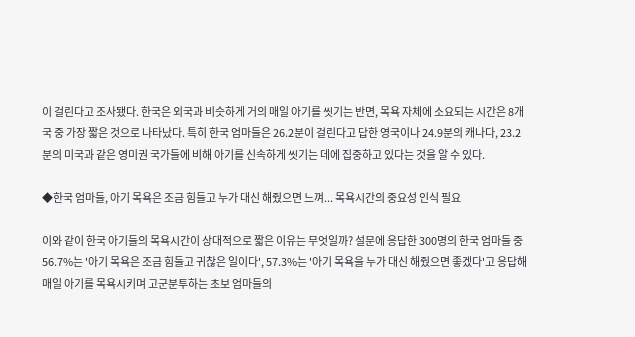이 걸린다고 조사됐다. 한국은 외국과 비슷하게 거의 매일 아기를 씻기는 반면, 목욕 자체에 소요되는 시간은 8개국 중 가장 짧은 것으로 나타났다. 특히 한국 엄마들은 26.2분이 걸린다고 답한 영국이나 24.9분의 캐나다, 23.2분의 미국과 같은 영미권 국가들에 비해 아기를 신속하게 씻기는 데에 집중하고 있다는 것을 알 수 있다.

◆한국 엄마들, 아기 목욕은 조금 힘들고 누가 대신 해줬으면 느껴... 목욕시간의 중요성 인식 필요

이와 같이 한국 아기들의 목욕시간이 상대적으로 짧은 이유는 무엇일까? 설문에 응답한 300명의 한국 엄마들 중 56.7%는 '아기 목욕은 조금 힘들고 귀찮은 일이다', 57.3%는 '아기 목욕을 누가 대신 해줬으면 좋겠다'고 응답해 매일 아기를 목욕시키며 고군분투하는 초보 엄마들의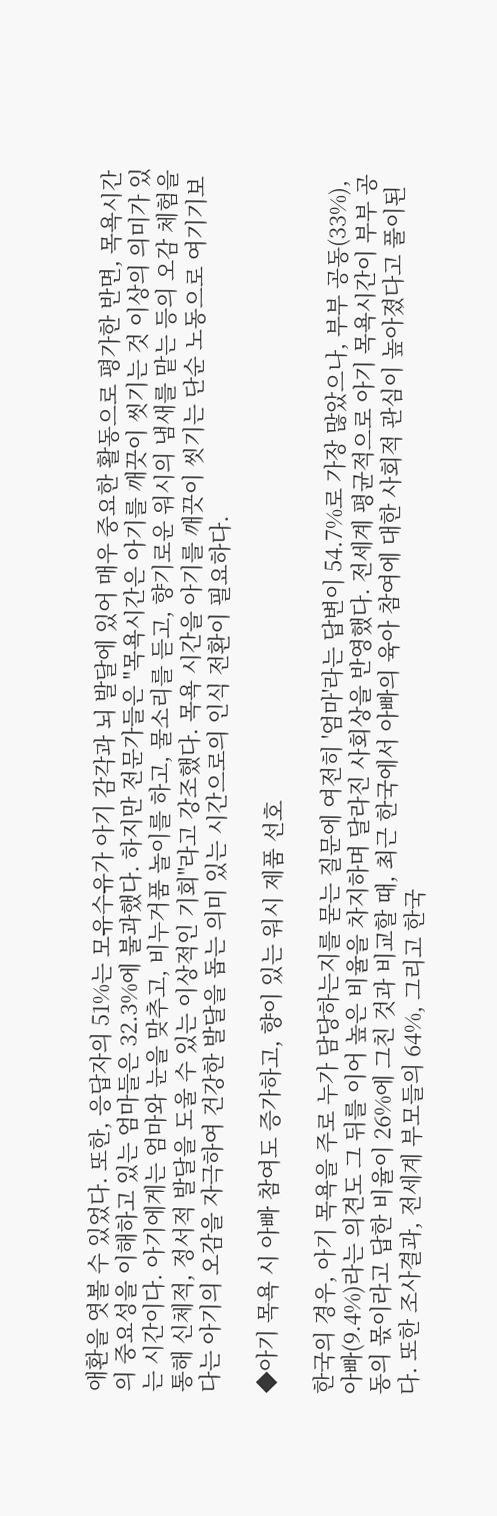애환을 엿볼 수 있었다. 또한, 응답자의 51%는 모유수유가 아기 감각과 뇌 발달에 있어 매우 중요한 활동으로 평가한 반면, 목욕시간의 중요성을 이해하고 있는 엄마들은 32.3%에 불과했다. 하지만 전문가들은 "목욕시간은 아기를 깨끗이 씻기는 것 이상의 의미가 있는 시간이다. 아기에게는 엄마와 눈을 맞추고, 비누거품 놀이를 하고, 물소리를 듣고, 향기로운 워시의 냄새를 맡는 등의 오감 체험을 통해 신체적, 정서적 발달을 도울 수 있는 이상적인 기회"라고 강조했다. 목욕 시간을 아기를 깨끗이 씻기는 단순 노동으로 여기기보다는 아기의 오감을 자극하여 건강한 발달을 돕는 의미 있는 시간으로의 인식 전환이 필요하다.

◆아기 목욕 시 아빠 참여도 증가하고, 향이 있는 워시 제품 선호

한국의 경우, 아기 목욕을 주로 누가 담당하는지를 묻는 질문에 여전히 '엄마'라는 답변이 54.7%로 가장 많았으나, 부부 공동(33%), 아빠(9.4%)라는 의견도 그 뒤를 이어 높은 비율을 차지하며 달라진 사회상을 반영했다. 전세계 평균적으로 아기 목욕시간이 부부 공동의 몫이라고 답한 비율이 26%에 그친 것과 비교할 때, 최근 한국에서 아빠의 육아 참여에 대한 사회적 관심이 높아졌다고 풀이된다. 또한 조사결과, 전세계 부모들의 64%, 그리고 한국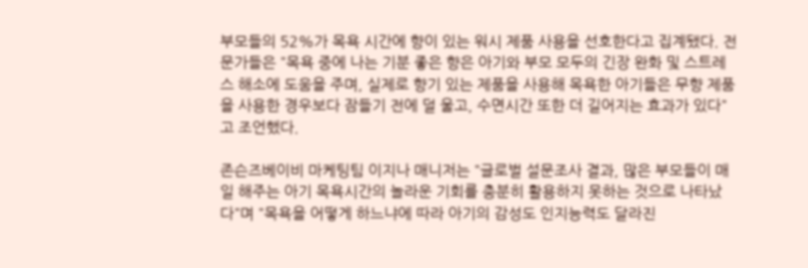부모들의 52%가 목욕 시간에 향이 있는 워시 제품 사용을 선호한다고 집계됐다. 전문가들은 "목욕 중에 나는 기분 좋은 향은 아기와 부모 모두의 긴장 완화 및 스트레스 해소에 도움을 주며, 실제로 향기 있는 제품을 사용해 목욕한 아기들은 무향 제품을 사용한 경우보다 잠들기 전에 덜 울고, 수면시간 또한 더 길어지는 효과가 있다"고 조언했다.

존슨즈베이비 마케팅팀 이지나 매니저는 "글로벌 설문조사 결과, 많은 부모들이 매일 해주는 아기 목욕시간의 놀라운 기회를 충분히 활용하지 못하는 것으로 나타났다"며 "목욕을 어떻게 하느냐에 따라 아기의 감성도 인지능력도 달라진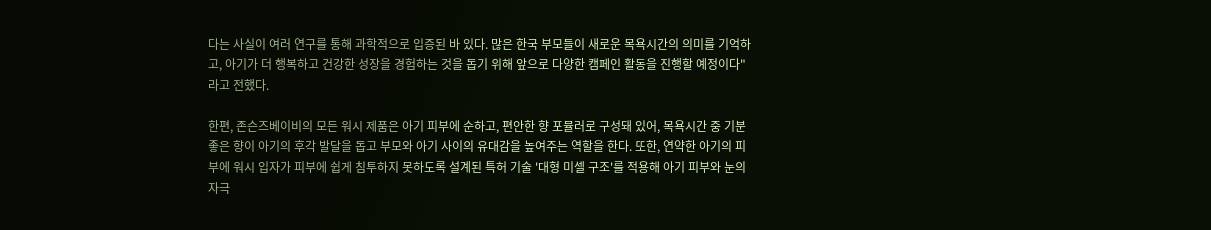다는 사실이 여러 연구를 통해 과학적으로 입증된 바 있다. 많은 한국 부모들이 새로운 목욕시간의 의미를 기억하고, 아기가 더 행복하고 건강한 성장을 경험하는 것을 돕기 위해 앞으로 다양한 캠페인 활동을 진행할 예정이다"라고 전했다.

한편, 존슨즈베이비의 모든 워시 제품은 아기 피부에 순하고, 편안한 향 포뮬러로 구성돼 있어, 목욕시간 중 기분 좋은 향이 아기의 후각 발달을 돕고 부모와 아기 사이의 유대감을 높여주는 역할을 한다. 또한, 연약한 아기의 피부에 워시 입자가 피부에 쉽게 침투하지 못하도록 설계된 특허 기술 '대형 미셀 구조'를 적용해 아기 피부와 눈의 자극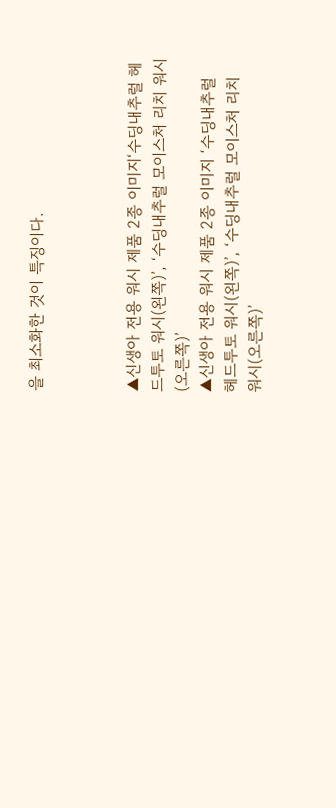을 최소화한 것이 특징이다.



▲신생아 전용 워시 제품 2종 이미지‘수딩내추럴 헤드투토 워시(왼쪽)’, ‘수딩내추럴 모이스처 리치 워시(오른쪽)’
▲신생아 전용 워시 제품 2종 이미지 ‘수딩내추럴 헤드투토 워시(왼쪽)’, ‘수딩내추럴 모이스처 리치 워시(오른쪽)’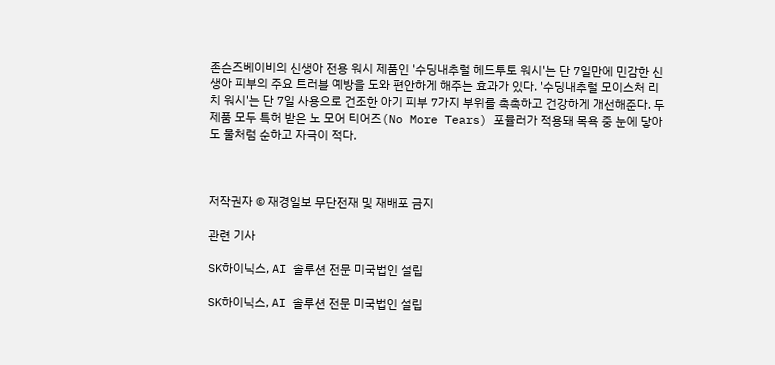존슨즈베이비의 신생아 전용 워시 제품인 '수딩내추럴 헤드투토 워시'는 단 7일만에 민감한 신생아 피부의 주요 트러블 예방을 도와 편안하게 해주는 효과가 있다. '수딩내추럴 모이스처 리치 워시'는 단 7일 사용으로 건조한 아기 피부 7가지 부위를 촉촉하고 건강하게 개선해준다. 두 제품 모두 특허 받은 노 모어 티어즈(No More Tears) 포뮬러가 적용돼 목욕 중 눈에 닿아도 물처럼 순하고 자극이 적다.



저작권자 © 재경일보 무단전재 및 재배포 금지

관련 기사

SK하이닉스, AI 솔루션 전문 미국법인 설립

SK하이닉스, AI 솔루션 전문 미국법인 설립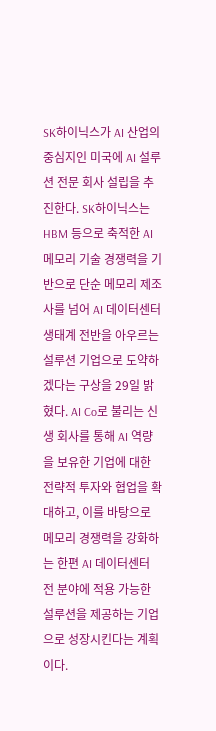SK하이닉스가 AI 산업의 중심지인 미국에 AI 설루션 전문 회사 설립을 추진한다. SK하이닉스는 HBM 등으로 축적한 AI 메모리 기술 경쟁력을 기반으로 단순 메모리 제조사를 넘어 AI 데이터센터 생태계 전반을 아우르는 설루션 기업으로 도약하겠다는 구상을 29일 밝혔다. AI Co로 불리는 신생 회사를 통해 AI 역량을 보유한 기업에 대한 전략적 투자와 협업을 확대하고, 이를 바탕으로 메모리 경쟁력을 강화하는 한편 AI 데이터센터 전 분야에 적용 가능한 설루션을 제공하는 기업으로 성장시킨다는 계획이다.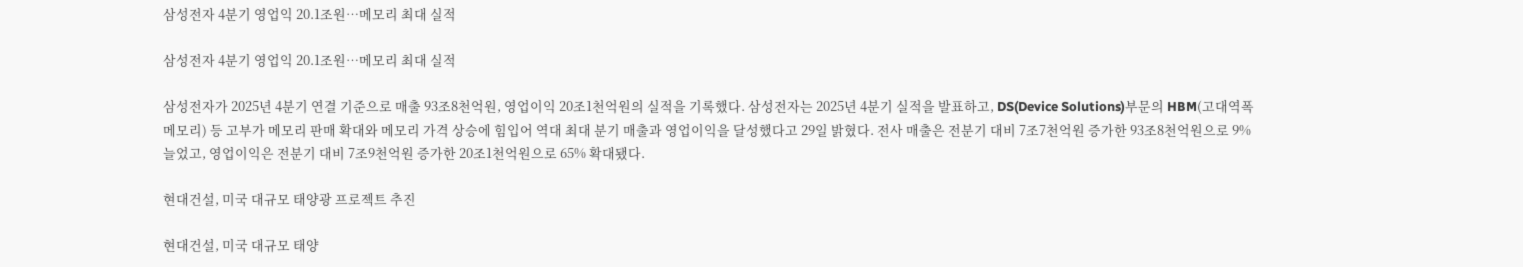삼성전자 4분기 영업익 20.1조원…메모리 최대 실적

삼성전자 4분기 영업익 20.1조원…메모리 최대 실적

삼성전자가 2025년 4분기 연결 기준으로 매출 93조8천억원, 영업이익 20조1천억원의 실적을 기록했다. 삼성전자는 2025년 4분기 실적을 발표하고, DS(Device Solutions)부문의 HBM(고대역폭메모리) 등 고부가 메모리 판매 확대와 메모리 가격 상승에 힘입어 역대 최대 분기 매출과 영업이익을 달성했다고 29일 밝혔다. 전사 매출은 전분기 대비 7조7천억원 증가한 93조8천억원으로 9% 늘었고, 영업이익은 전분기 대비 7조9천억원 증가한 20조1천억원으로 65% 확대됐다.

현대건설, 미국 대규모 태양광 프로젝트 추진

현대건설, 미국 대규모 태양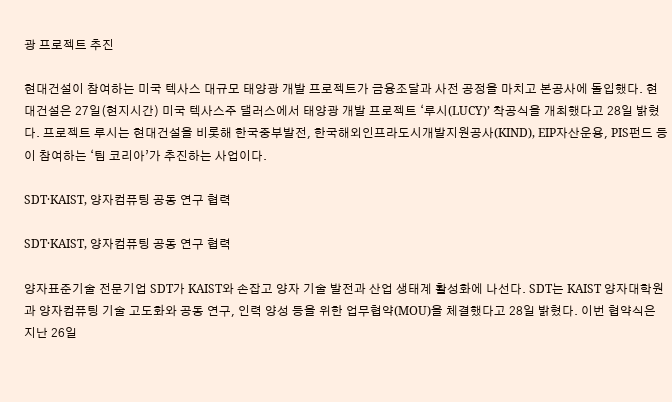광 프로젝트 추진

현대건설이 참여하는 미국 텍사스 대규모 태양광 개발 프로젝트가 금융조달과 사전 공정을 마치고 본공사에 돌입했다. 현대건설은 27일(현지시간) 미국 텍사스주 댈러스에서 태양광 개발 프로젝트 ‘루시(LUCY)’ 착공식을 개최했다고 28일 밝혔다. 프로젝트 루시는 현대건설을 비롯해 한국중부발전, 한국해외인프라도시개발지원공사(KIND), EIP자산운용, PIS펀드 등이 참여하는 ‘팀 코리아’가 추진하는 사업이다.

SDT·KAIST, 양자컴퓨팅 공동 연구 협력

SDT·KAIST, 양자컴퓨팅 공동 연구 협력

양자표준기술 전문기업 SDT가 KAIST와 손잡고 양자 기술 발전과 산업 생태계 활성화에 나선다. SDT는 KAIST 양자대학원과 양자컴퓨팅 기술 고도화와 공동 연구, 인력 양성 등을 위한 업무협약(MOU)을 체결했다고 28일 밝혔다. 이번 협약식은 지난 26일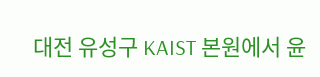대전 유성구 KAIST 본원에서 윤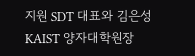지원 SDT 대표와 김은성 KAIST 양자대학원장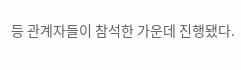등 관계자들이 참석한 가운데 진행됐다.